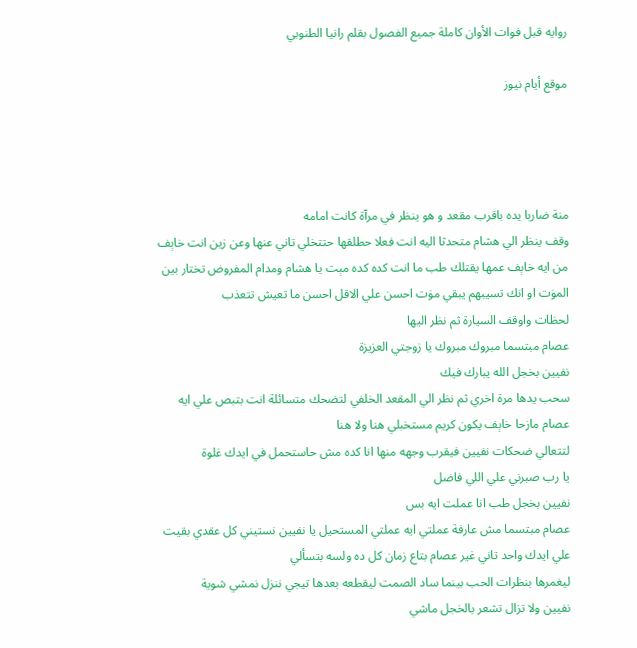روايه قبل فوات الأوان كاملة جميع الفصول بقلم رانيا الطنوبي

موقع أيام نيوز




منة ضاربا يده باقرب مقعد و هو ينظر في مرآة كانت امامه
وقف ينظر الي هشام متحدثا اليه انت فعلا حطلقها حتتخلي تاني عنها وعن زين انت خاېف من ايه خاېف عمها يقتلك طب ما انت كده كده مېت يا هشام ومدام المفروض تختار بين المۏت او انك تسيبهم يبقي مۏت احسن علي الاقل احسن ما تعيش تتعذب
لحظات واوقف السيارة ثم نظر اليها
عصام مبتسما مبروك مبروك يا زوجتي العزيزة
نفيين بخجل الله يبارك فيك
سحب يدها مرة اخري ثم نظر الي المقعد الخلفي لتضحك متسائلة انت بتبص علي ايه
عصام مازحا خاېف يكون كريم مستخبلي هنا ولا هنا
لتتعالي ضحكات نفيين فيقرب وجهه منها انا كده مش حاستحمل في ايدك غلوة
يا رب صبرني علي اللي فاضل
نفيين بخجل طب انا عملت ايه بس
عصام مبتسما مش عارفة عملتي ايه عملتي المستحيل يا نفيين نستيني كل عقدي بقيت علي ايدك واحد تاني غير عصام بتاع زمان كل ده ولسه بتسألي
ليغمرها بنظرات الحب بينما ساد الصمت ليقطعه بعدها تيجي ننزل نمشي شوية
نفيين ولا تزال تشعر بالخجل ماشي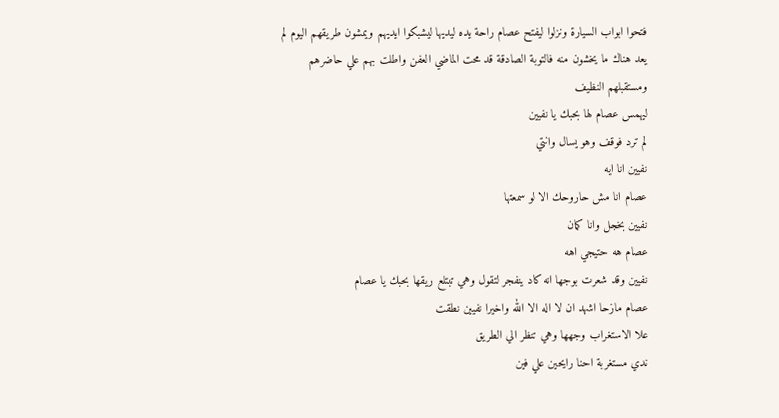فتحوا ابواب السيارة ونزلوا ليفتح عصام راحة يده ليديها ليشبكوا ايديهم ويمشون طريقهم اليوم لم يعد هناك ما يخشون منه فالتوبة الصادقة قد محت الماضي العفن واطلت بهم علي حاضرهم ومستقبلهم النظيف
ليهمس عصام لها بحبك يا نفيين
لم ترد فوقف وهو يسال وانتي
نفيين انا ايه
عصام انا مش حاروحك الا لو سمعتها
نفيين بخجل وانا كمان
عصام هه حتيجي اهه
نفيين وقد شعرت بوجها انه كاد ينفجر لتقول وهي تبتلع ريقها بحبك يا عصام
عصام مازحا اشهد ان لا اله الا الله واخيرا نفيين نطقت
علا الاستغراب وجهها وهي تنظر الي الطريق
ندي مستغربة احنا رايحين علي فين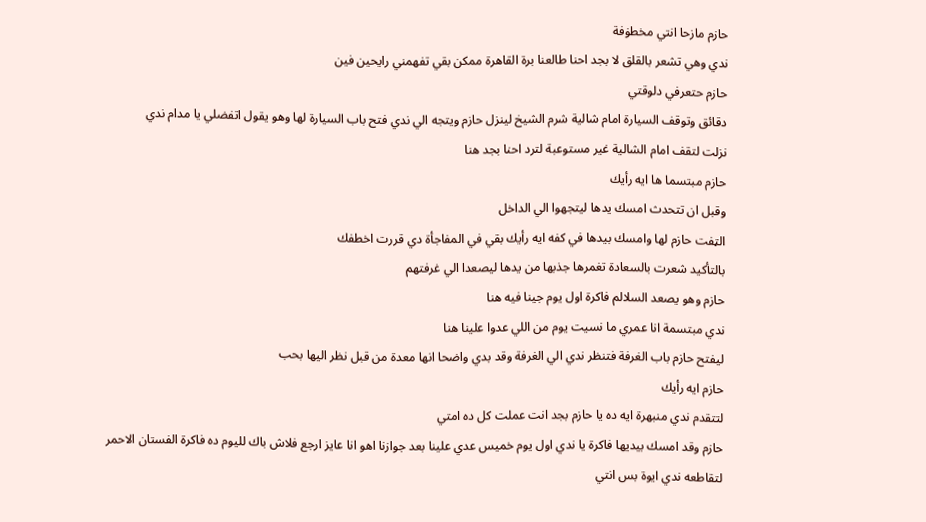حازم مازحا انتي مخطۏفة
ندي وهي تشعر بالقلق لا بجد احنا طالعنا برة القاهرة ممكن بقي تفهمني رايحين فين
حازم حتعرفي دلوقتي
دقائق وتوقف السيارة امام شالية شرم الشيخ لينزل حازم ويتجه الي ندي فتح باب السيارة لها وهو يقول اتفضلي يا مدام ندي
نزلت لتقف امام الشالية غير مستوعبة لترد احنا بجد هنا
حازم مبتسما ها ايه رأيك
وقبل ان تتحدث امسك يدها ليتجهوا الي الداخل
الټفت حازم لها وامسك بيدها في كفه ايه رأيك بقي في المفاجأة دي قررت اخطفك
بالتأكيد شعرت بالسعادة تغمرها جذبها من يدها ليصعدا الي غرفتهم
حازم وهو يصعد السلالم فاكرة اول يوم جينا فيه هنا
ندي مبتسمة انا عمري ما نسيت يوم من اللي عدوا علينا هنا
ليفتح حازم باب الغرفة فتنظر ندي الي الغرفة وقد بدي واضحا انها معدة من قبل نظر اليها بحب
حازم ايه رأيك
لتتقدم ندي منبهرة ايه ده يا حازم بجد انت عملت كل ده امتي
حازم وقد امسك بيديها فاكرة يا ندي اول يوم خميس عدي علينا بعد جوازنا اهو انا عايز ارجع فلاش باك لليوم ده فاكرة الفستان الاحمر
لتقاطعه ندي ايوة بس انتي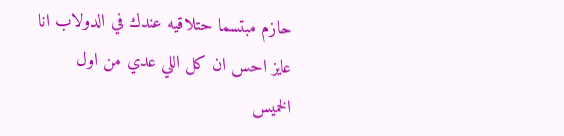حازم مبتسما حتلاقيه عندك في الدولاب انا عايز احس ان كل اللي عدي من اول الخميس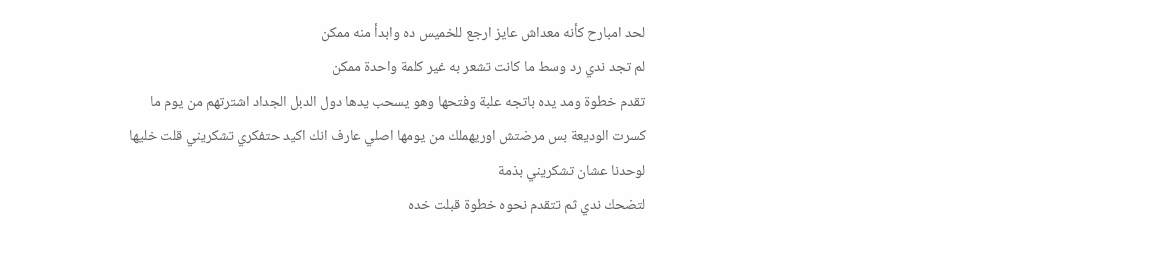لحد امبارح كأنه معداش عايز ارجع للخميس ده وابدأ منه ممكن
لم تجد ندي رد وسط ما كانت تشعر به غير كلمة واحدة ممكن
تقدم خطوة ومد يده باتجه علبة وفتحها وهو يسحب يدها دول الدبل الجداد اشترتهم من يوم ما كسرت الوديعة بس مرضتش اوريهملك من يومها اصلي عارف انك اكيد حتفكري تشكريني قلت خليها لوحدنا عشان تشكريني بذمة
لتضحك ندي ثم تتقدم نحوه خطوة قبلت خده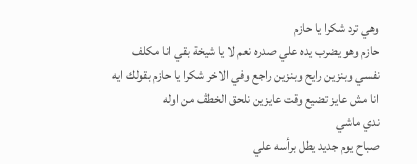وهي ترد شكرا يا حازم
حازم وهو يضرب يده علي صدره نعم لا يا شيخة بقي انا مكلف نفسي وبنزين رايح وبنزين راجع وفي الاخر شكرا يا حازم بقولك ايه انا مش عايز تضيع وقت عايزين نلحق الخطڤ من اوله
ندي ماشي
صباح يوم جديد يطل برأسه علي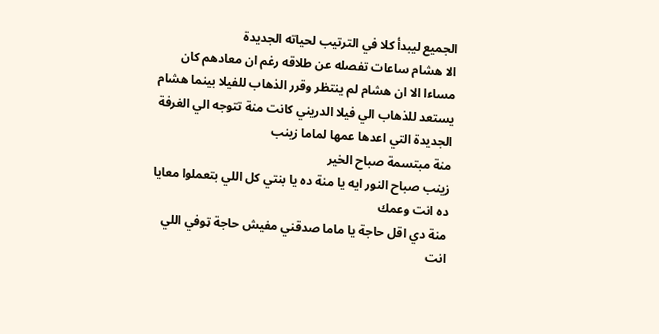الجميع ليبدأ كلا في الترتيب لحياته الجديدة
الا هشام ساعات تفصله عن طلاقه رغم ان معادهم كان مساءا الا ان هشام لم ينتظر وقرر الذهاب للفيلا بينما هشام يستعد للذهاب الي فيلا الدريني كانت منة تتوجه الي الغرفة الجديدة التي اعدها عمها لماما زينب
منة مبتسمة صباح الخير
زينب صباح النور ايه يا منة ده يا بنتي كل اللي بتعملوا معايا ده انت وعمك
منة دي اقل حاجة يا ماما صدقني مفيش حاجة ټوفي اللي انت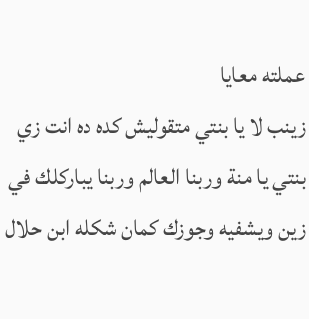عملته معايا
زينب لا يا بنتي متقوليش كده ده انت زي بنتي يا منة وربنا العالم وربنا يباركلك في زين ويشفيه وجوزك كمان شكله ابن حلال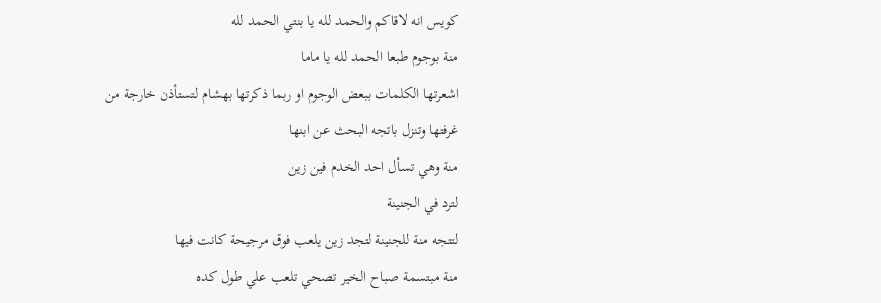كويس انه لاقاكم والحمد لله يا بنتي الحمد لله
منة بوجوم طبعا الحمد لله يا ماما
اشعرتها الكلمات ببعض الوجوم او ربما ذكرتها بهشام لتستأذن خارجة من غرفتها وتنزل باتجه البحث عن ابنها
منة وهي تسأل احد الخدم فين زين
لترد في الجنينة
لتتجه منة للجنينة لتجد زين يلعب فوق مرجيحة كانت فيها
منة مبتسمة صباح الخير تصحي تلعب علي طول كده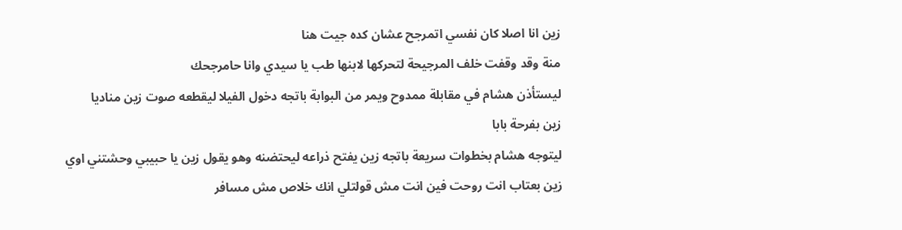زين انا اصلا كان نفسي اتمرجح عشان كده جيت هنا
منة وقد وقفت خلف المرجيحة لتحركها لابنها طب يا سيدي وانا حامرجحك
ليستأذن هشام في مقابلة ممدوح ويمر من البوابة باتجه دخول الفيلا ليقطعه صوت زين مناديا
زين بفرحة بابا
ليتوجه هشام بخطوات سريعة باتجه زين يفتح ذراعه ليحتضنه وهو يقول زين يا حبيبي وحشتني اوي
زين بعتاب انت روحت فين انت مش قولتلي انك خلاص مش مسافر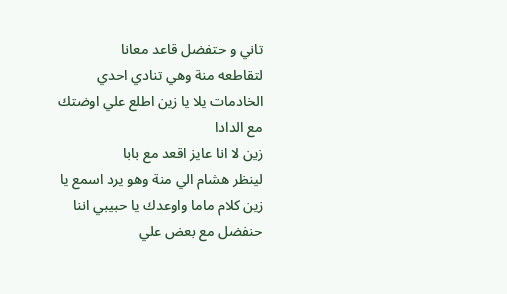تاني و حتفضل قاعد معانا
لتقاطعه منة وهي تنادي احدي الخادمات يلا يا زين اطلع علي اوضتك مع الدادا
زين لا انا عايز اقعد مع بابا
لينظر هشام الي منة وهو يرد اسمع يا زين كلام ماما واوعدك يا حبيبي اننا حنفضل مع بعض علي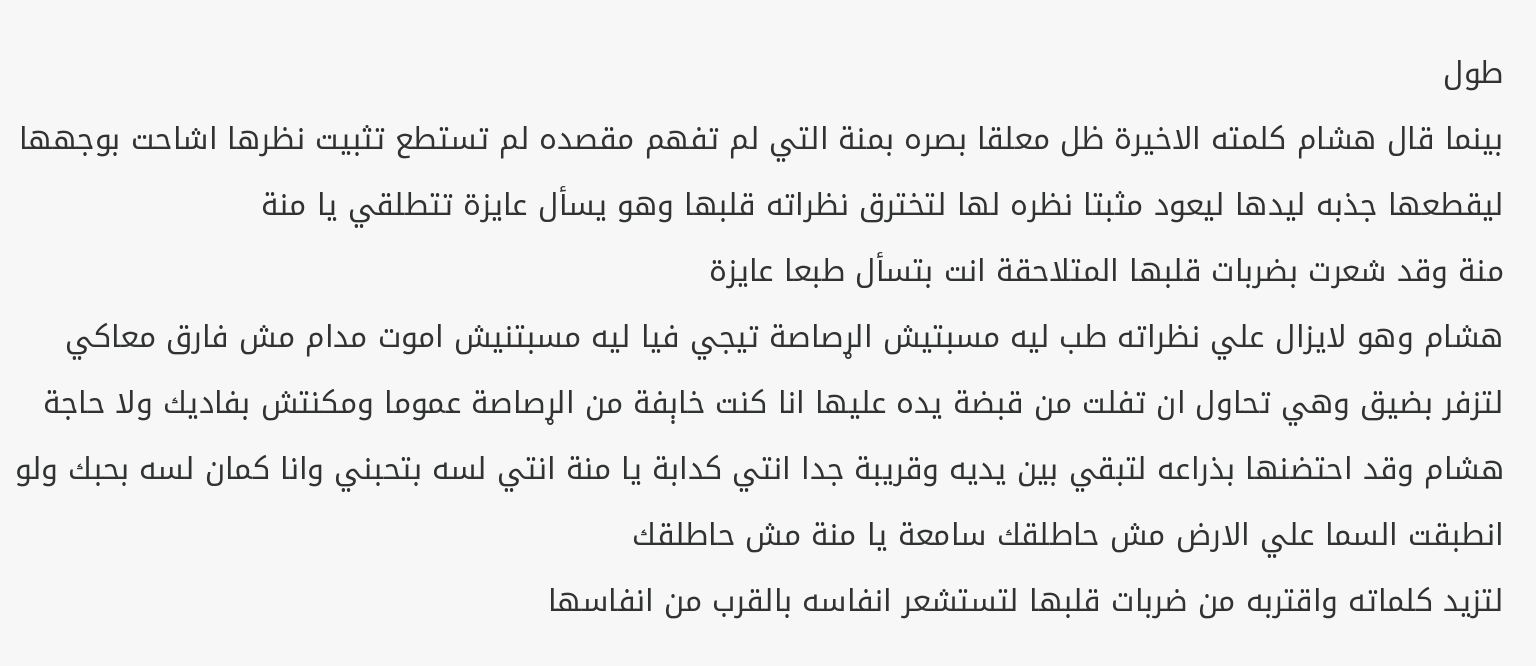طول
بينما قال هشام كلمته الاخيرة ظل معلقا بصره بمنة التي لم تفهم مقصده لم تستطع تثبيت نظرها اشاحت بوجهها ليقطعها جذبه ليدها ليعود مثبتا نظره لها لتخترق نظراته قلبها وهو يسأل عايزة تتطلقي يا منة
منة وقد شعرت بضربات قلبها المتلاحقة انت بتسأل طبعا عايزة
هشام وهو لايزال علي نظراته طب ليه مسبتيش الړصاصة تيجي فيا ليه مسبتنيش اموت مدام مش فارق معاكي
لتزفر بضيق وهي تحاول ان تفلت من قبضة يده عليها انا كنت خاېفة من الړصاصة عموما ومكنتش بفاديك ولا حاجة
هشام وقد احتضنها بذراعه لتبقي بين يديه وقريبة جدا انتي كدابة يا منة انتي لسه بتحبني وانا كمان لسه بحبك ولو انطبقت السما علي الارض مش حاطلقك سامعة يا منة مش حاطلقك
لتزيد كلماته واقتربه من ضربات قلبها لتستشعر انفاسه بالقرب من انفاسها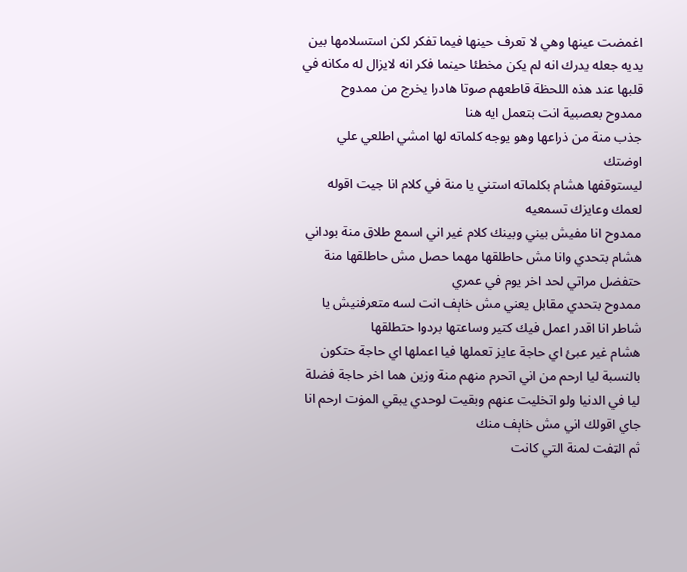اغمضت عينها وهي لا تعرف حينها فيما تفكر لكن استسلامها بين يديه جعله يدرك انه لم يكن مخطئا حينما فكر انه لايزال له مكانه في قلبها عند هذه اللحظة قاطعهم صوتا هادرا يخرج من ممدوح
ممدوح بعصبية انت بتعمل ايه هنا
جذب منة من ذراعها وهو يوجه كلماته لها امشي اطلعي علي اوضتك
ليستوقفها هشام بكلماته استني يا منة في كلام انا جيت اقوله لعمك وعايزك تسمعيه
ممدوح انا مفيش بيني وبينك كلام غير اني اسمع طلاق منة بوداني
هشام بتحدي وانا مش حاطلقها مهما حصل مش حاطلقها منة حتفضل مراتي لحد اخر يوم في عمري
ممدوح بتحدي مقابل يعني مش خاېف انت لسه متعرفنيش يا شاطر انا اقدر اعمل فيك كتير وساعتها بردوا حتطلقها
هشام غير عبئ اي حاجة عايز تعملها فيا اعملها اي حاجة حتكون بالنسبة ليا ارحم من اني اتحرم منهم منة وزين هما اخر حاجة فضلة ليا في الدنيا ولو اتخليت عنهم وبقيت لوحدي يبقي المۏت ارحم انا جاي اقولك اني مش خاېف منك
ثم الټفت لمنة التي كانت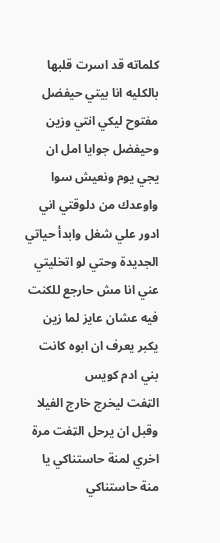كلماته قد اسرت قلبها بالكليه انا بيتي حيفضل مفتوح ليكي انتي وزين وحيفضل جوايا امل ان يجي يوم ونعيش سوا واوعدك من دلوقتي اني ادور علي شغل وابدأ حياتي الجديدة وحتي لو اتخليتي عني انا مش حارجع للكنت فيه عشان عايز لما زين يكبر يعرف ان ابوه كانت بني ادم كويس
الټفت ليخرج خارج الفيلا وقبل ان يرحل الټفت مرة اخري لمنة حاستناكي يا منة حاستناكي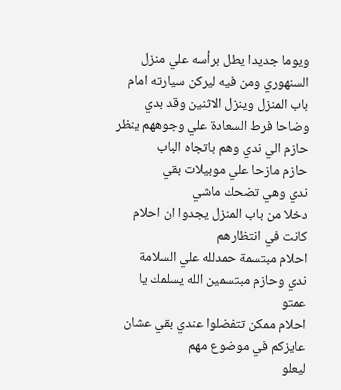ويوما جديدا يطل برأسه علي منزل السنهوري ومن فيه ليركن سيارته امام باب المنزل وينزل الاثنين وقد بدي وضاحا فرط السعادة علي وجوههم ينظر حازم الي ندي وهم باتجاه الباب
حازم مازحا علي موبيلات بقي
ندي وهي تضحك ماشي
دخلا من باب المنزل يجدوا ان احلام كانت في انتظارهم
احلام مبتسمة حمدلله علي السلامة
ندي وحازم مبتسمين الله يسلمك يا عمتو
احلام ممكن تتفضلوا عندي بقي عشان عايزكم في موضوع مهم
ليعلو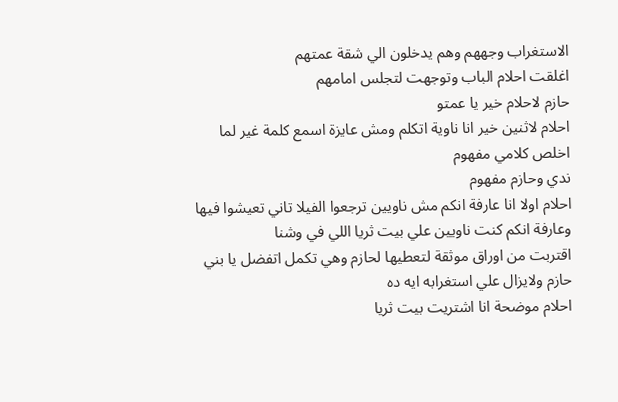الاستغراب وجههم وهم يدخلون الي شقة عمتهم
اغلقت احلام الباب وتوجهت لتجلس امامهم
حازم لاحلام خير يا عمتو
احلام لاثنين خير انا ناوية اتكلم ومش عايزة اسمع كلمة غير لما اخلص كلامي مفهوم
ندي وحازم مفهوم
احلام اولا انا عارفة انكم مش ناويين ترجعوا الفيلا تاني تعيشوا فيها وعارفة انكم كنت ناويين علي بيت ثريا اللي في وشنا
اقتربت من اوراق موثقة لتعطيها لحازم وهي تكمل اتفضل يا بني
حازم ولايزال علي استغرابه ايه ده
احلام موضحة انا اشتريت بيت ثريا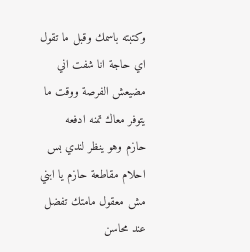وكتبته باسمك وقبل ما تقول اي حاجة انا شفت اني مضيعش الفرصة ووقت ما يتوفر معاك تمنه ادفعه
حازم وهو ينظر لندي بس
احلام مقاطعة حازم يا ابني مش معقول مامتك تفضل عند محاسن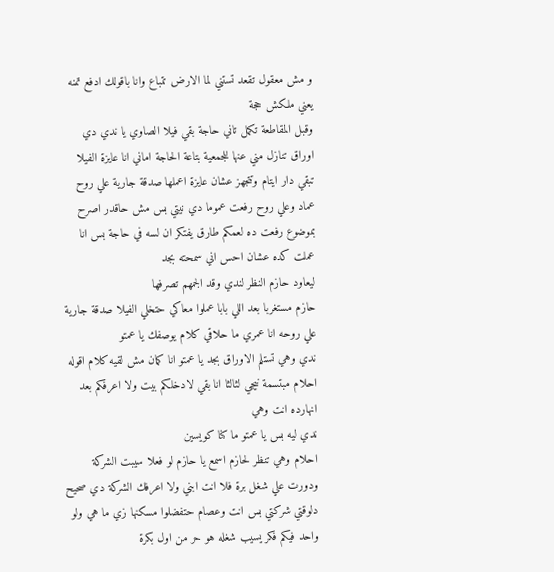و مش معقول تقعد تستني لما الارض تتباع وانا باقولك ادفع تمنه يعني ملكش حجة
وقبل المقاطعة تكمل تاني حاجة بقي فيلا الصاوي يا ندي دي اوراق تنازل مني عنها للجمعية بتاعة الحاجة اماني انا عايزة الفيلا تبقي دار ايتام وتتجهز عشان عايزة اعملها صدقة جارية علي روح عماد وعلي روح رفعت عموما دي نيتي بس مش حاقدر اصرح بموضوع رفعت ده لعمكم طارق يفتكر ان لسه في حاجة بس انا عملت كده عشان احس اني سمحته بجد
ليعاود حازم النظر لندي وقد الجمهم تصرفها
حازم مستغربا بعد اللي بابا عملوا معاكي حتخلي الفيلا صدقة جارية علي روحه انا عمري ما حلاقي كلام يوصفك يا عمتو
ندي وهي تستلم الاوراق بجد يا عمتو انا كمان مش لقيه كلام اقوله
احلام مبتسمة نيجي لثالثا انا بقي لادخلكم بيت ولا اعرفكم بعد انهارده انت وهي
ندي ليه بس يا عمتو ما كنا كويسين
احلام وهي تنظر لحازم اسمع يا حازم لو فعلا سيبت الشركة ودورت علي شغل برة فلا انت ابني ولا اعرفك الشركة دي صحيح دلوقتي شركتي بس انت وعصام حتفضلوا مسكنها زي ما هي ولو واحد فيكم فكر يسيب شغله هو حر من اول بكرة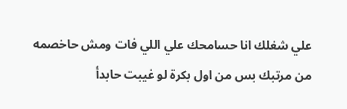علي شغلك انا حسامحك علي اللي فات ومش حاخصمه من مرتبك بس من اول بكرة لو غيبت حابدأ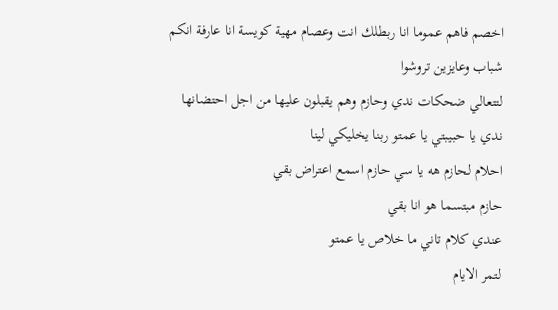اخصم فاهم عموما انا ربطلك انت وعصام مهية كويسة انا عارفة انكم شباب وعايزين تروشوا
لتتعالي ضحكات ندي وحازم وهم يقبلون عليها من اجل احتضانها
ندي يا حبيبتي يا عمتو ربنا يخليكي لينا
احلام لحازم هه يا سي حازم اسمع اعتراض بقي
حازم مبتسما هو انا بقي
عندي كلام تاني ما خلاص يا عمتو
لتمر الايام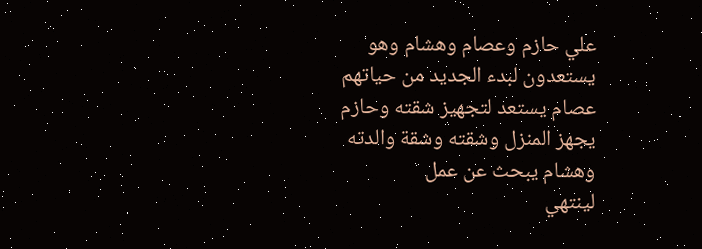علي حازم وعصام وهشام وهو يستعدون لبدء الجديد من حياتهم عصام يستعد لتجهيز شقته وحازم يجهز المنزل وشقته وشقة والدته وهشام يبحث عن عمل
لينتهي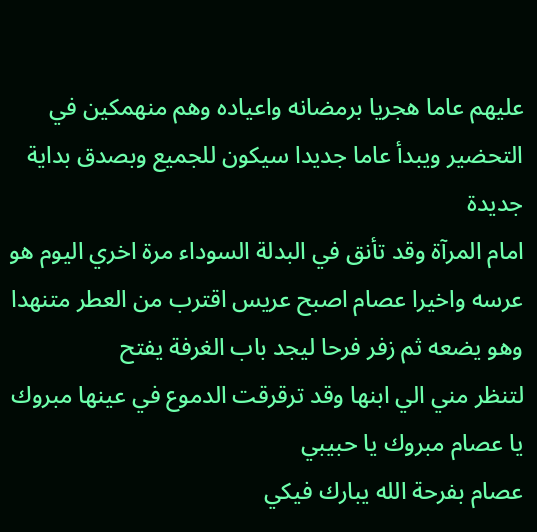عليهم عاما هجريا برمضانه واعياده وهم منهمكين في التحضير ويبدأ عاما جديدا سيكون للجميع وبصدق بداية جديدة
امام المرآة وقد تأنق في البدلة السوداء مرة اخري اليوم هو عرسه واخيرا عصام اصبح عريس اقترب من العطر متنهدا وهو يضعه ثم زفر فرحا ليجد باب الغرفة يفتح
لتنظر مني الي ابنها وقد ترقرقت الدموع في عينها مبروك يا عصام مبروك يا حبيبي
عصام بفرحة الله يبارك فيكي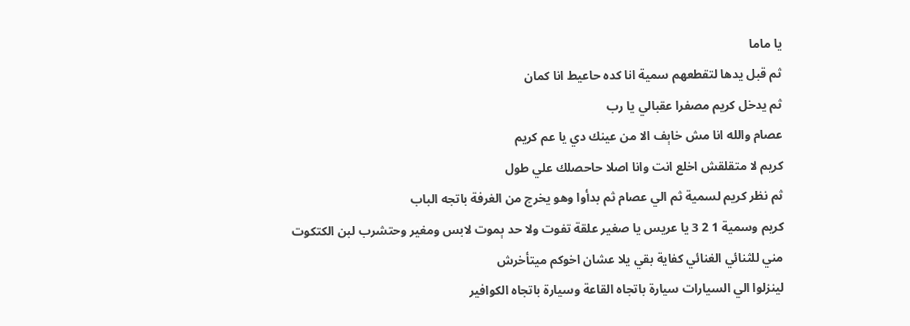يا ماما
ثم قبل يدها لتقطعهم سمية انا كده حاعيط انا كمان
ثم يدخل كريم مصفرا عقبالي يا رب
عصام والله انا مش خاېف الا من عينك دي يا عم كريم
كريم لا متقلقش اخلع انت وانا اصلا حاحصلك علي طول
ثم نظر كريم لسمية ثم الي عصام ثم بدأوا وهو يخرج من الغرفة باتجه الباب
كريم وسمية 1 2 3 يا عريس يا صغير علقة تفوت ولا حد ېموت لابس ومغير وحتشرب لبن الكتكوت
مني للثنائي الغنائي كفاية بقي يلا عشان اخوكم ميتأخرش
لينزلوا الي السيارات سيارة باتجاه القاعة وسيارة باتجاه الكوافير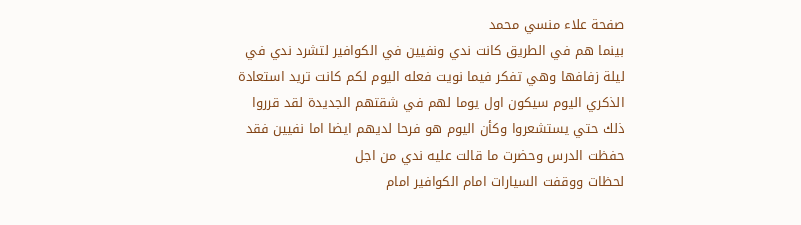صفحة علاء منسي محمد
بينما هم في الطريق كانت ندي ونفيين في الكوافير لتشرد ندي في ليلة زفافها وهي تفكر فيما نويت فعله اليوم لكم كانت تريد استعادة الذكري اليوم سيكون اول يوما لهم في شقتهم الجديدة لقد قرروا ذلك حتي يستشعروا وكأن اليوم هو فرحا لديهم ايضا اما نفيين فقد حفظت الدرس وحضرت ما قالت عليه ندي من اجل
لحظات ووقفت السيارات امام الكوافير امام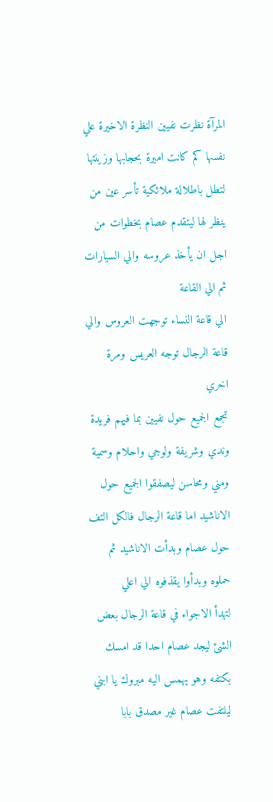المرآة نظرت نفيين النظرة الاخيرة علي نفسها كم كانت اميرة بحجابها وزينتها لتطل باطلالة ملائكية تأسر عين من ينظر لها ليتقدم عصام بخطوات من اجل ان يأخذ عروسه والي السيارات ثم الي القاعة
الي قاعة النساء توجهت العروس والي قاعة الرجال توجه العريس ومرة اخري
تجمع الجميع حول نفيين بما فيهم فريدة وندي وشريفة ولوجي واحلام وسمية ومني ومحاسن ليصفقوا الجميع حول الاناشيد اما قاعة الرجال فالكل التف حول عصام وبدأت الاناشيد ثم حملوه وبدأوا يقذفوه الي اعلي
لتهدأ الاجواء في قاعة الرجال بعض الشئ ليجد عصام احدا قد امسك بكتفه وهو يهمس اليه مبروك يا ابني
ليلتفت عصام غير مصدق بابا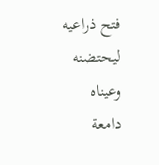فتح ذراعيه ليحتضنه وعيناه دامعة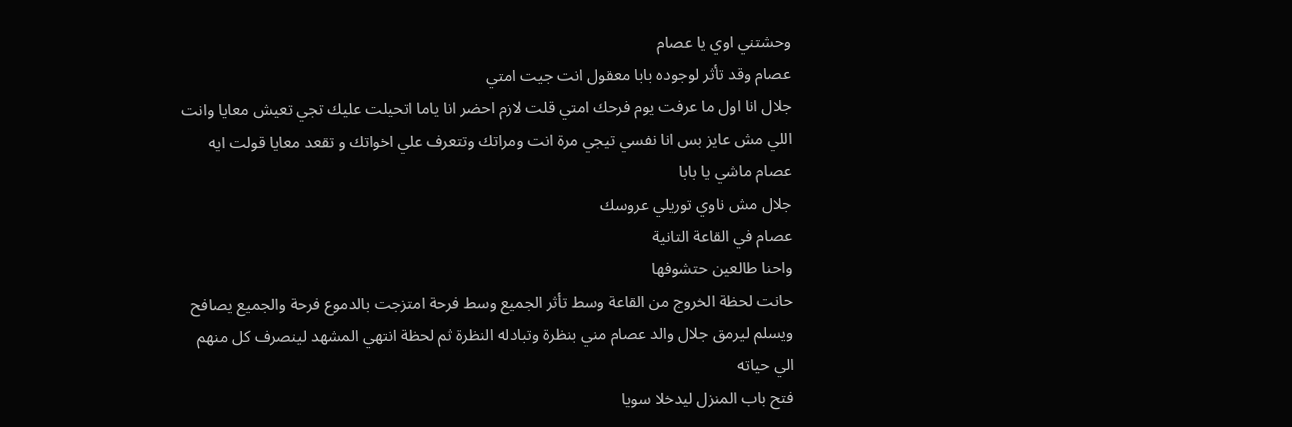وحشتني اوي يا عصام
عصام وقد تأثر لوجوده بابا معقول انت جيت امتي
جلال انا اول ما عرفت يوم فرحك امتي قلت لازم احضر انا ياما اتحيلت عليك تجي تعيش معايا وانت اللي مش عايز بس انا نفسي تيجي مرة انت ومراتك وتتعرف علي اخواتك و تقعد معايا قولت ايه
عصام ماشي يا بابا
جلال مش ناوي توريلي عروسك
عصام في القاعة التانية
واحنا طالعين حتشوفها
حانت لحظة الخروج من القاعة وسط تأثر الجميع وسط فرحة امتزجت بالدموع فرحة والجميع يصافح ويسلم ليرمق جلال والد عصام مني بنظرة وتبادله النظرة ثم لحظة انتهي المشهد لينصرف كل منهم الي حياته
فتح باب المنزل ليدخلا سويا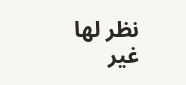نظر لها غير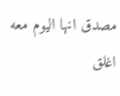مصدق انها اليوم معه اغلق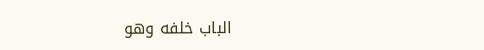الباب خلفه وهو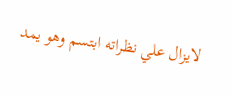لايزال علي نظراته ابتسم وهو يمد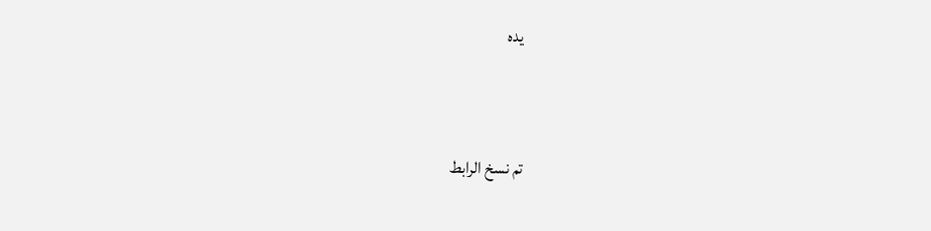يده




تم نسخ الرابط